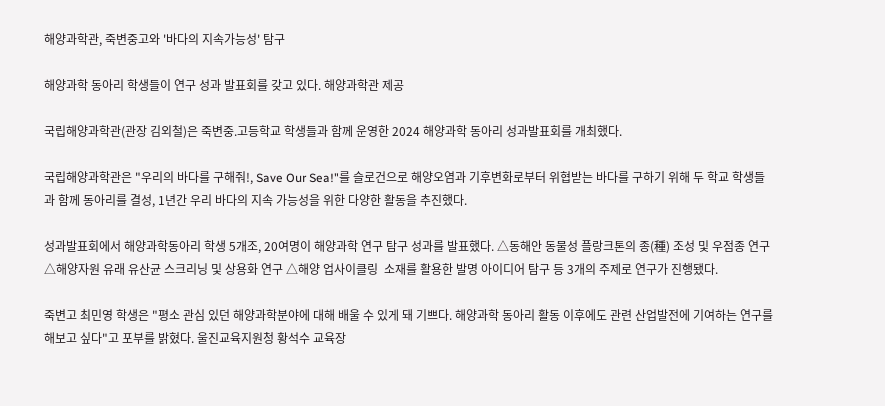해양과학관, 죽변중고와 '바다의 지속가능성' 탐구

해양과학 동아리 학생들이 연구 성과 발표회를 갖고 있다. 해양과학관 제공

국립해양과학관(관장 김외철)은 죽변중.고등학교 학생들과 함께 운영한 2024 해양과학 동아리 성과발표회를 개최했다.

국립해양과학관은 "우리의 바다를 구해줘!, Save Our Sea!"를 슬로건으로 해양오염과 기후변화로부터 위협받는 바다를 구하기 위해 두 학교 학생들과 함께 동아리를 결성, 1년간 우리 바다의 지속 가능성을 위한 다양한 활동을 추진했다.

성과발표회에서 해양과학동아리 학생 5개조, 20여명이 해양과학 연구 탐구 성과를 발표했다. △동해안 동물성 플랑크톤의 종(種) 조성 및 우점종 연구 △해양자원 유래 유산균 스크리닝 및 상용화 연구 △해양 업사이클링  소재를 활용한 발명 아이디어 탐구 등 3개의 주제로 연구가 진행됐다.

죽변고 최민영 학생은 "평소 관심 있던 해양과학분야에 대해 배울 수 있게 돼 기쁘다. 해양과학 동아리 활동 이후에도 관련 산업발전에 기여하는 연구를 해보고 싶다"고 포부를 밝혔다. 울진교육지원청 황석수 교육장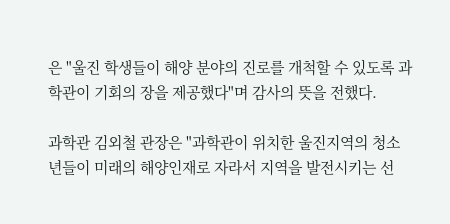은 "울진 학생들이 해양 분야의 진로를 개척할 수 있도록 과학관이 기회의 장을 제공했다"며 감사의 뜻을 전했다.

과학관 김외철 관장은 "과학관이 위치한 울진지역의 청소년들이 미래의 해양인재로 자라서 지역을 발전시키는 선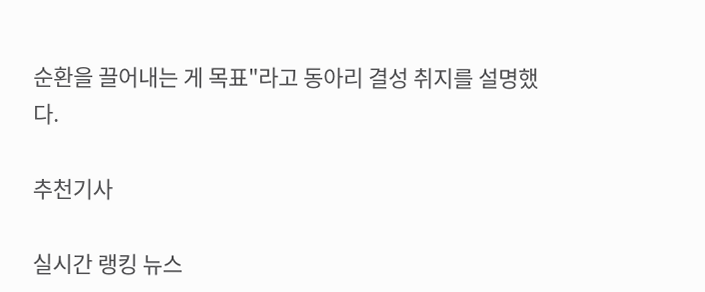순환을 끌어내는 게 목표"라고 동아리 결성 취지를 설명했다.

추천기사

실시간 랭킹 뉴스